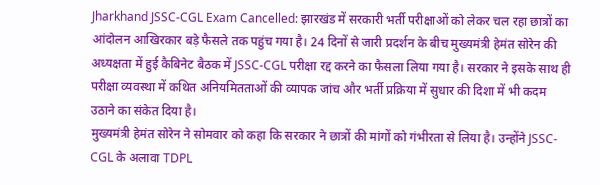Jharkhand JSSC-CGL Exam Cancelled: झारखंड में सरकारी भर्ती परीक्षाओं को लेकर चल रहा छात्रों का आंदोलन आखिरकार बड़े फैसले तक पहुंच गया है। 24 दिनों से जारी प्रदर्शन के बीच मुख्यमंत्री हेमंत सोरेन की अध्यक्षता में हुई कैबिनेट बैठक में JSSC-CGL परीक्षा रद्द करने का फैसला लिया गया है। सरकार ने इसके साथ ही परीक्षा व्यवस्था में कथित अनियमितताओं की व्यापक जांच और भर्ती प्रक्रिया में सुधार की दिशा में भी कदम उठाने का संकेत दिया है।
मुख्यमंत्री हेमंत सोरेन ने सोमवार को कहा कि सरकार ने छात्रों की मांगों को गंभीरता से लिया है। उन्होंने JSSC-CGL के अलावा TDPL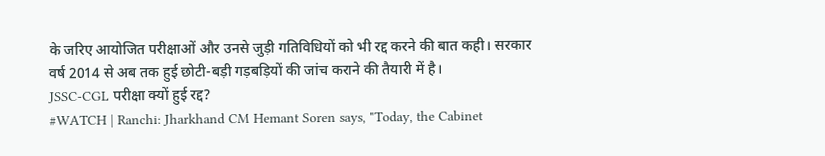के जरिए आयोजित परीक्षाओं और उनसे जुड़ी गतिविधियों को भी रद्द करने की बात कही। सरकार वर्ष 2014 से अब तक हुई छोटी-बड़ी गड़बड़ियों की जांच कराने की तैयारी में है।
JSSC-CGL परीक्षा क्यों हुई रद्द?
#WATCH | Ranchi: Jharkhand CM Hemant Soren says, "Today, the Cabinet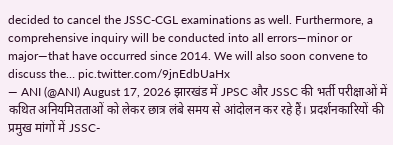decided to cancel the JSSC-CGL examinations as well. Furthermore, a comprehensive inquiry will be conducted into all errors—minor or major—that have occurred since 2014. We will also soon convene to discuss the… pic.twitter.com/9jnEdbUaHx
— ANI (@ANI) August 17, 2026 झारखंड में JPSC और JSSC की भर्ती परीक्षाओं में कथित अनियमितताओं को लेकर छात्र लंबे समय से आंदोलन कर रहे हैं। प्रदर्शनकारियों की प्रमुख मांगों में JSSC-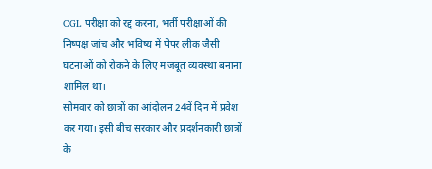CGL परीक्षा को रद्द करना, भर्ती परीक्षाओं की निष्पक्ष जांच और भविष्य में पेपर लीक जैसी घटनाओं को रोकने के लिए मजबूत व्यवस्था बनाना शामिल था।
सोमवार को छात्रों का आंदोलन 24वें दिन में प्रवेश कर गया। इसी बीच सरकार और प्रदर्शनकारी छात्रों के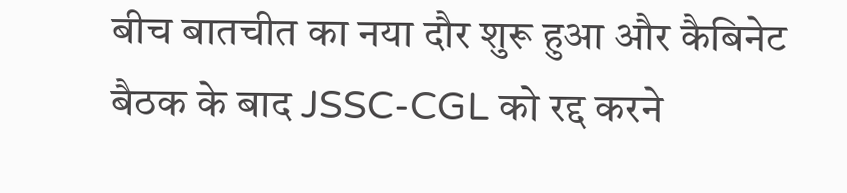बीच बातचीत का नया दौर शुरू हुआ और कैबिनेट बैठक के बाद JSSC-CGL को रद्द करने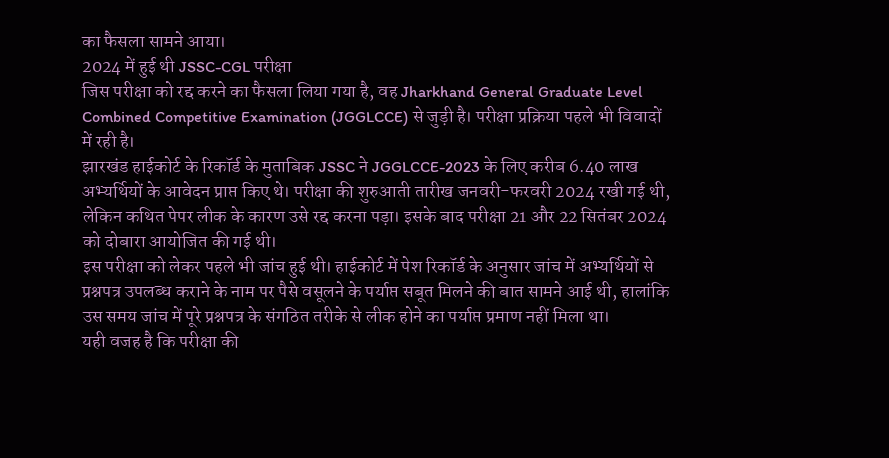का फैसला सामने आया।
2024 में हुई थी JSSC-CGL परीक्षा
जिस परीक्षा को रद्द करने का फैसला लिया गया है, वह Jharkhand General Graduate Level Combined Competitive Examination (JGGLCCE) से जुड़ी है। परीक्षा प्रक्रिया पहले भी विवादों में रही है।
झारखंड हाईकोर्ट के रिकॉर्ड के मुताबिक JSSC ने JGGLCCE-2023 के लिए करीब 6.40 लाख अभ्यर्थियों के आवेदन प्राप्त किए थे। परीक्षा की शुरुआती तारीख जनवरी-फरवरी 2024 रखी गई थी, लेकिन कथित पेपर लीक के कारण उसे रद्द करना पड़ा। इसके बाद परीक्षा 21 और 22 सितंबर 2024 को दोबारा आयोजित की गई थी।
इस परीक्षा को लेकर पहले भी जांच हुई थी। हाईकोर्ट में पेश रिकॉर्ड के अनुसार जांच में अभ्यर्थियों से प्रश्नपत्र उपलब्ध कराने के नाम पर पैसे वसूलने के पर्याप्त सबूत मिलने की बात सामने आई थी, हालांकि उस समय जांच में पूरे प्रश्नपत्र के संगठित तरीके से लीक होने का पर्याप्त प्रमाण नहीं मिला था।
यही वजह है कि परीक्षा की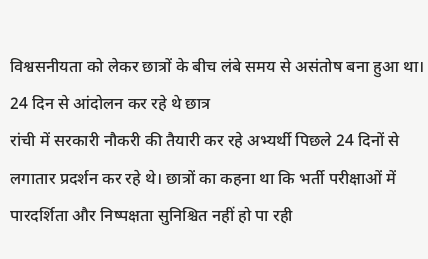विश्वसनीयता को लेकर छात्रों के बीच लंबे समय से असंतोष बना हुआ था।
24 दिन से आंदोलन कर रहे थे छात्र
रांची में सरकारी नौकरी की तैयारी कर रहे अभ्यर्थी पिछले 24 दिनों से लगातार प्रदर्शन कर रहे थे। छात्रों का कहना था कि भर्ती परीक्षाओं में पारदर्शिता और निष्पक्षता सुनिश्चित नहीं हो पा रही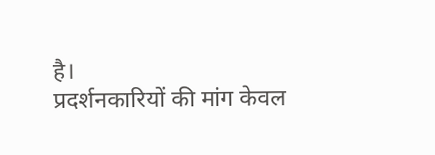है।
प्रदर्शनकारियों की मांग केवल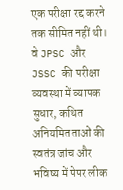एक परीक्षा रद्द करने तक सीमित नहीं थी। वे JPSC और JSSC की परीक्षा व्यवस्था में व्यापक सुधार, कथित अनियमितताओं की स्वतंत्र जांच और भविष्य में पेपर लीक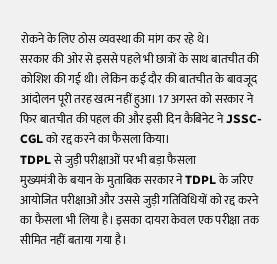रोकने के लिए ठोस व्यवस्था की मांग कर रहे थे।
सरकार की ओर से इससे पहले भी छात्रों के साथ बातचीत की कोशिश की गई थी। लेकिन कई दौर की बातचीत के बावजूद आंदोलन पूरी तरह खत्म नहीं हुआ। 17 अगस्त को सरकार ने फिर बातचीत की पहल की और इसी दिन कैबिनेट ने JSSC-CGL को रद्द करने का फैसला किया।
TDPL से जुड़ी परीक्षाओं पर भी बड़ा फैसला
मुख्यमंत्री के बयान के मुताबिक सरकार ने TDPL के जरिए आयोजित परीक्षाओं और उससे जुड़ी गतिविधियों को रद्द करने का फैसला भी लिया है। इसका दायरा केवल एक परीक्षा तक सीमित नहीं बताया गया है।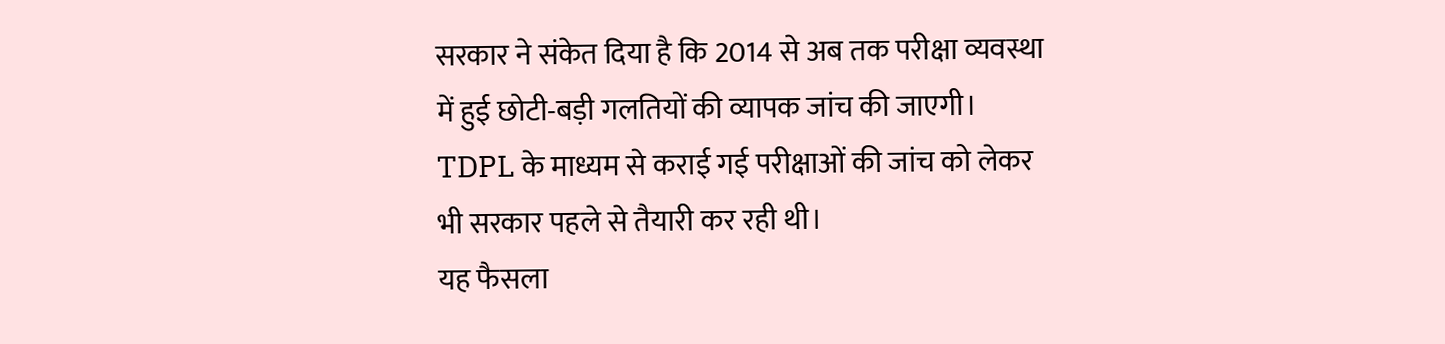सरकार ने संकेत दिया है कि 2014 से अब तक परीक्षा व्यवस्था में हुई छोटी-बड़ी गलतियों की व्यापक जांच की जाएगी। TDPL के माध्यम से कराई गई परीक्षाओं की जांच को लेकर भी सरकार पहले से तैयारी कर रही थी।
यह फैसला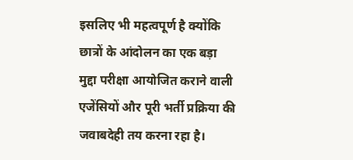इसलिए भी महत्वपूर्ण है क्योंकि छात्रों के आंदोलन का एक बड़ा मुद्दा परीक्षा आयोजित कराने वाली एजेंसियों और पूरी भर्ती प्रक्रिया की जवाबदेही तय करना रहा है।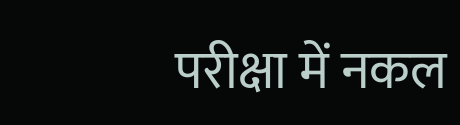परीक्षा में नकल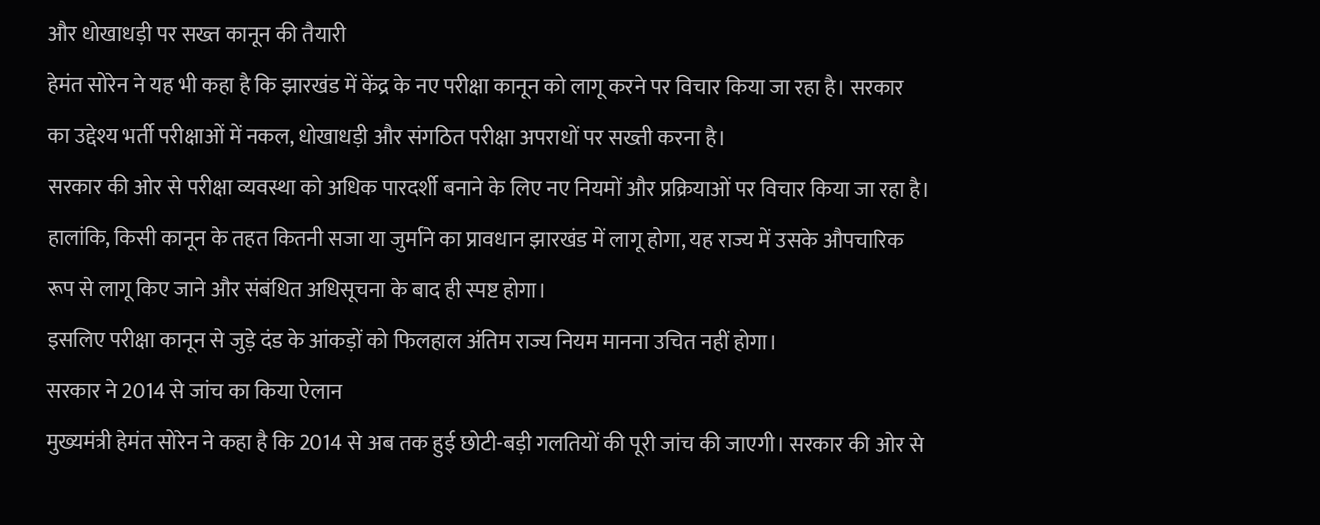और धोखाधड़ी पर सख्त कानून की तैयारी
हेमंत सोरेन ने यह भी कहा है कि झारखंड में केंद्र के नए परीक्षा कानून को लागू करने पर विचार किया जा रहा है। सरकार का उद्देश्य भर्ती परीक्षाओं में नकल, धोखाधड़ी और संगठित परीक्षा अपराधों पर सख्ती करना है।
सरकार की ओर से परीक्षा व्यवस्था को अधिक पारदर्शी बनाने के लिए नए नियमों और प्रक्रियाओं पर विचार किया जा रहा है। हालांकि, किसी कानून के तहत कितनी सजा या जुर्माने का प्रावधान झारखंड में लागू होगा, यह राज्य में उसके औपचारिक रूप से लागू किए जाने और संबंधित अधिसूचना के बाद ही स्पष्ट होगा।
इसलिए परीक्षा कानून से जुड़े दंड के आंकड़ों को फिलहाल अंतिम राज्य नियम मानना उचित नहीं होगा।
सरकार ने 2014 से जांच का किया ऐलान
मुख्यमंत्री हेमंत सोरेन ने कहा है कि 2014 से अब तक हुई छोटी-बड़ी गलतियों की पूरी जांच की जाएगी। सरकार की ओर से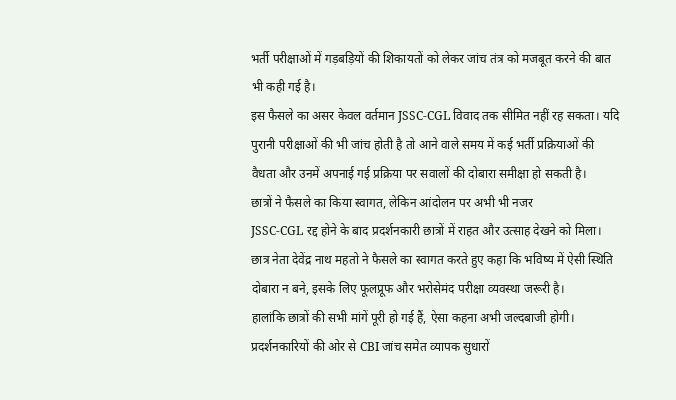भर्ती परीक्षाओं में गड़बड़ियों की शिकायतों को लेकर जांच तंत्र को मजबूत करने की बात भी कही गई है।
इस फैसले का असर केवल वर्तमान JSSC-CGL विवाद तक सीमित नहीं रह सकता। यदि पुरानी परीक्षाओं की भी जांच होती है तो आने वाले समय में कई भर्ती प्रक्रियाओं की वैधता और उनमें अपनाई गई प्रक्रिया पर सवालों की दोबारा समीक्षा हो सकती है।
छात्रों ने फैसले का किया स्वागत, लेकिन आंदोलन पर अभी भी नजर
JSSC-CGL रद्द होने के बाद प्रदर्शनकारी छात्रों में राहत और उत्साह देखने को मिला। छात्र नेता देवेंद्र नाथ महतो ने फैसले का स्वागत करते हुए कहा कि भविष्य में ऐसी स्थिति दोबारा न बने, इसके लिए फूलप्रूफ और भरोसेमंद परीक्षा व्यवस्था जरूरी है।
हालांकि छात्रों की सभी मांगें पूरी हो गई हैं, ऐसा कहना अभी जल्दबाजी होगी। प्रदर्शनकारियों की ओर से CBI जांच समेत व्यापक सुधारों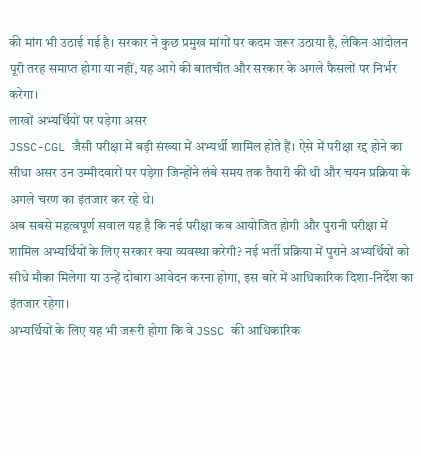की मांग भी उठाई गई है। सरकार ने कुछ प्रमुख मांगों पर कदम जरूर उठाया है, लेकिन आंदोलन पूरी तरह समाप्त होगा या नहीं, यह आगे की बातचीत और सरकार के अगले फैसलों पर निर्भर करेगा।
लाखों अभ्यर्थियों पर पड़ेगा असर
JSSC-CGL जैसी परीक्षा में बड़ी संख्या में अभ्यर्थी शामिल होते हैं। ऐसे में परीक्षा रद्द होने का सीधा असर उन उम्मीदवारों पर पड़ेगा जिन्होंने लंबे समय तक तैयारी की थी और चयन प्रक्रिया के अगले चरण का इंतजार कर रहे थे।
अब सबसे महत्वपूर्ण सवाल यह है कि नई परीक्षा कब आयोजित होगी और पुरानी परीक्षा में शामिल अभ्यर्थियों के लिए सरकार क्या व्यवस्था करेगी? नई भर्ती प्रक्रिया में पुराने अभ्यर्थियों को सीधे मौका मिलेगा या उन्हें दोबारा आवेदन करना होगा, इस बारे में आधिकारिक दिशा-निर्देश का इंतजार रहेगा।
अभ्यर्थियों के लिए यह भी जरूरी होगा कि वे JSSC की आधिकारिक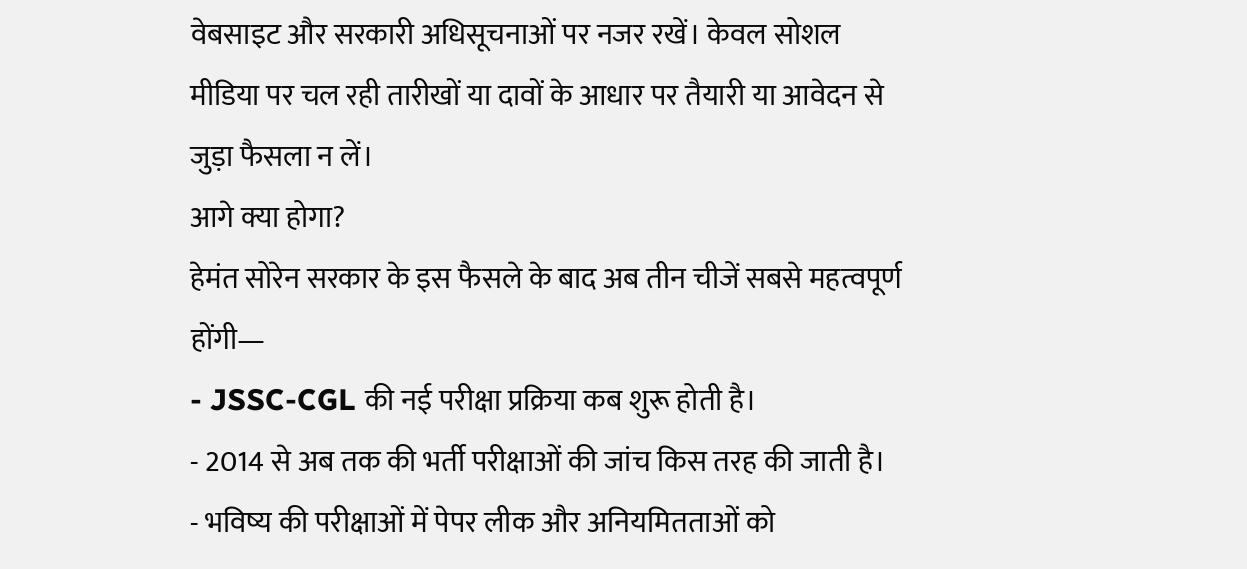वेबसाइट और सरकारी अधिसूचनाओं पर नजर रखें। केवल सोशल मीडिया पर चल रही तारीखों या दावों के आधार पर तैयारी या आवेदन से जुड़ा फैसला न लें।
आगे क्या होगा?
हेमंत सोरेन सरकार के इस फैसले के बाद अब तीन चीजें सबसे महत्वपूर्ण होंगी—
- JSSC-CGL की नई परीक्षा प्रक्रिया कब शुरू होती है।
- 2014 से अब तक की भर्ती परीक्षाओं की जांच किस तरह की जाती है।
- भविष्य की परीक्षाओं में पेपर लीक और अनियमितताओं को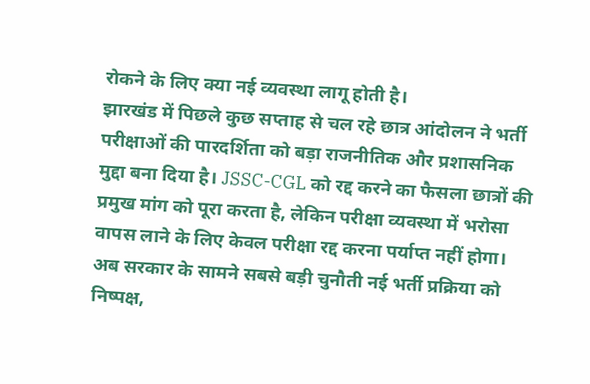रोकने के लिए क्या नई व्यवस्था लागू होती है।
झारखंड में पिछले कुछ सप्ताह से चल रहे छात्र आंदोलन ने भर्ती परीक्षाओं की पारदर्शिता को बड़ा राजनीतिक और प्रशासनिक मुद्दा बना दिया है। JSSC-CGL को रद्द करने का फैसला छात्रों की प्रमुख मांग को पूरा करता है, लेकिन परीक्षा व्यवस्था में भरोसा वापस लाने के लिए केवल परीक्षा रद्द करना पर्याप्त नहीं होगा। अब सरकार के सामने सबसे बड़ी चुनौती नई भर्ती प्रक्रिया को निष्पक्ष,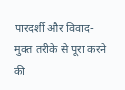पारदर्शी और विवाद-मुक्त तरीके से पूरा करने की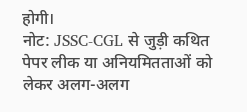होगी।
नोट: JSSC-CGL से जुड़ी कथित पेपर लीक या अनियमितताओं को लेकर अलग-अलग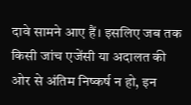दावे सामने आए हैं। इसलिए जब तक किसी जांच एजेंसी या अदालत की ओर से अंतिम निष्कर्ष न हो, इन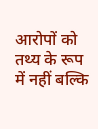आरोपों को तथ्य के रूप में नहीं बल्कि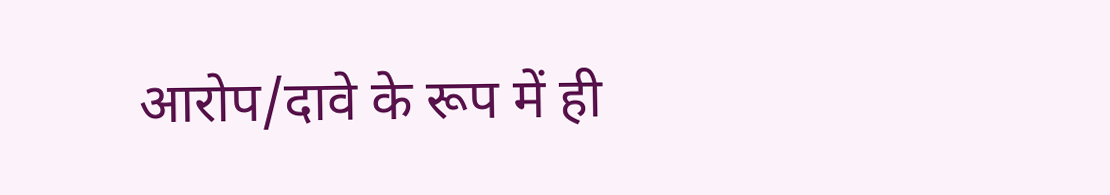आरोप/दावे के रूप में ही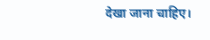देखा जाना चाहिए।